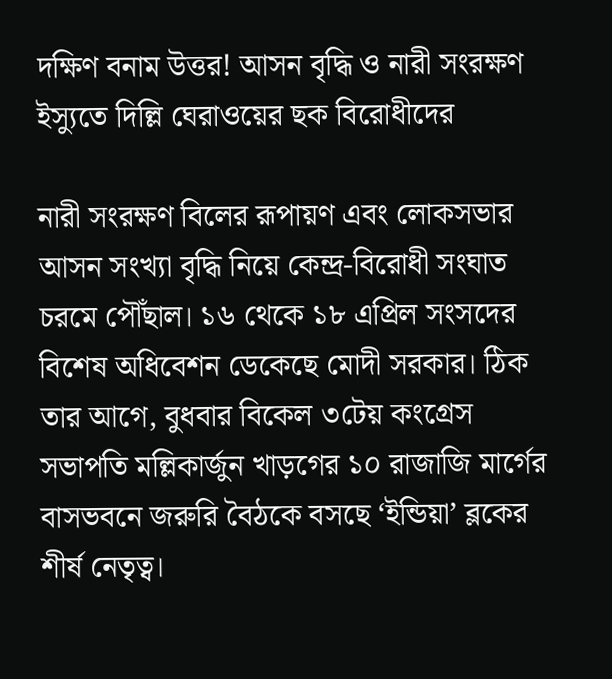দক্ষিণ বনাম উত্তর! আসন বৃদ্ধি ও নারী সংরক্ষণ ইস্যুতে দিল্লি ঘেরাওয়ের ছক বিরোধীদের

নারী সংরক্ষণ বিলের রূপায়ণ এবং লোকসভার আসন সংখ্যা বৃদ্ধি নিয়ে কেন্দ্র-বিরোধী সংঘাত চরমে পৌঁছাল। ১৬ থেকে ১৮ এপ্রিল সংসদের বিশেষ অধিবেশন ডেকেছে মোদী সরকার। ঠিক তার আগে, বুধবার বিকেল ৩টেয় কংগ্রেস সভাপতি মল্লিকার্জুন খাড়গের ১০ রাজাজি মার্গের বাসভবনে জরুরি বৈঠকে বসছে ‘ইন্ডিয়া’ ব্লকের শীর্ষ নেতৃত্ব।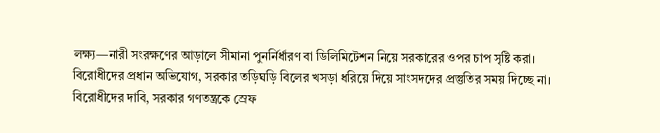লক্ষ্য—নারী সংরক্ষণের আড়ালে সীমানা পুনর্নির্ধারণ বা ডিলিমিটেশন নিয়ে সরকারের ওপর চাপ সৃষ্টি করা।
বিরোধীদের প্রধান অভিযোগ, সরকার তড়িঘড়ি বিলের খসড়া ধরিয়ে দিয়ে সাংসদদের প্রস্তুতির সময় দিচ্ছে না। বিরোধীদের দাবি, সরকার গণতন্ত্রকে স্রেফ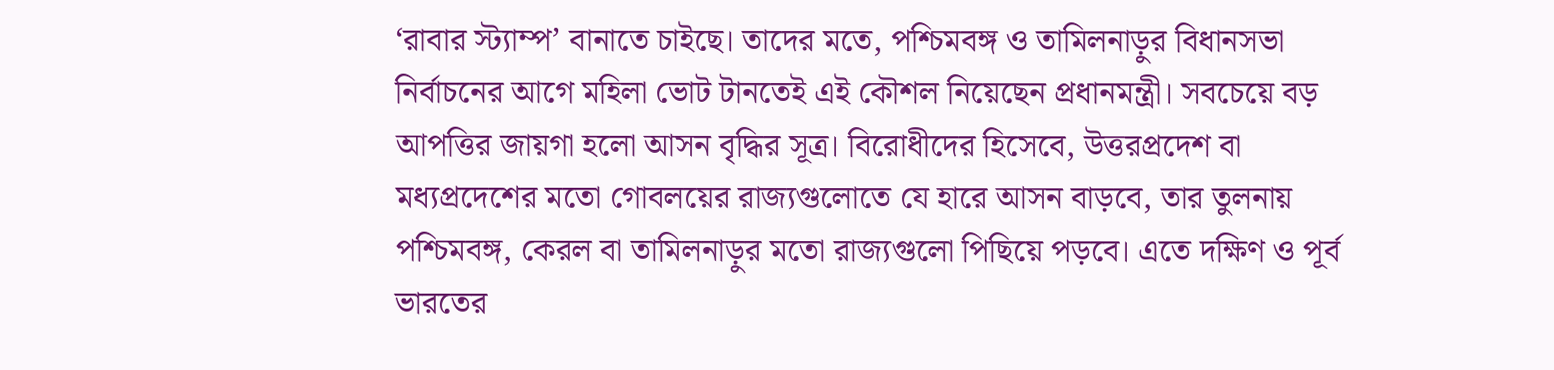‘রাবার স্ট্যাম্প’ বানাতে চাইছে। তাদের মতে, পশ্চিমবঙ্গ ও তামিলনাড়ুর বিধানসভা নির্বাচনের আগে মহিলা ভোট টানতেই এই কৌশল নিয়েছেন প্রধানমন্ত্রী। সবচেয়ে বড় আপত্তির জায়গা হলো আসন বৃদ্ধির সূত্র। বিরোধীদের হিসেবে, উত্তরপ্রদেশ বা মধ্যপ্রদেশের মতো গোবলয়ের রাজ্যগুলোতে যে হারে আসন বাড়বে, তার তুলনায় পশ্চিমবঙ্গ, কেরল বা তামিলনাড়ুর মতো রাজ্যগুলো পিছিয়ে পড়বে। এতে দক্ষিণ ও পূর্ব ভারতের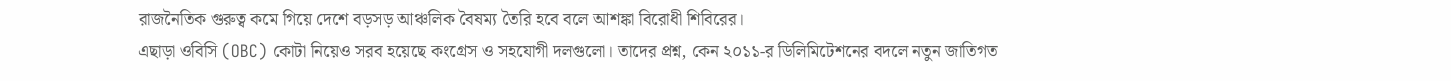রাজনৈতিক গুরুত্ব কমে গিয়ে দেশে বড়সড় আঞ্চলিক বৈষম্য তৈরি হবে বলে আশঙ্কা বিরোধী শিবিরের।
এছাড়া ওবিসি (OBC) কোটা নিয়েও সরব হয়েছে কংগ্রেস ও সহযোগী দলগুলো। তাদের প্রশ্ন, কেন ২০১১-র ডিলিমিটেশনের বদলে নতুন জাতিগত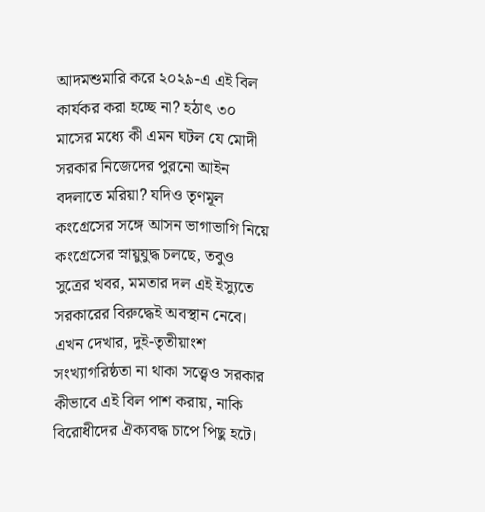আদমশুমারি করে ২০২৯-এ এই বিল কার্যকর করা হচ্ছে না? হঠাৎ ৩০ মাসের মধ্যে কী এমন ঘটল যে মোদী সরকার নিজেদের পুরনো আইন বদলাতে মরিয়া? যদিও তৃণমূল কংগ্রেসের সঙ্গে আসন ভাগাভাগি নিয়ে কংগ্রেসের স্নায়ুযুদ্ধ চলছে, তবুও সুত্রের খবর, মমতার দল এই ইস্যুতে সরকারের বিরুদ্ধেই অবস্থান নেবে। এখন দেখার, দুই-তৃতীয়াংশ সংখ্যাগরিষ্ঠতা না থাকা সত্ত্বেও সরকার কীভাবে এই বিল পাশ করায়, নাকি বিরোধীদের ঐক্যবদ্ধ চাপে পিছু হটে।